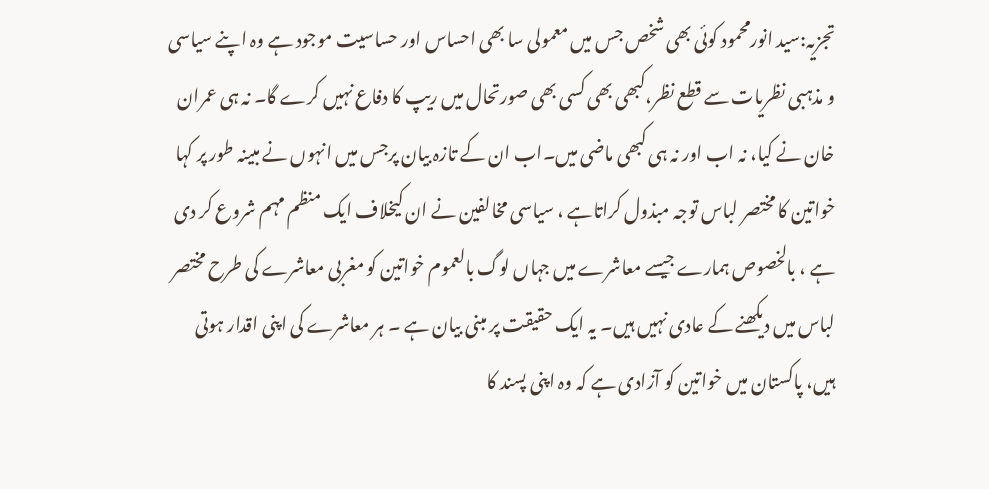تجزیہ:سید انورمحمود کوئی بھی شخص جس میں معمولی سا بھی احساس اور حساسیت موجود ہے وہ اپنے سیاسی و مذہبی نظریات سے قطع نظر،کبھی بھی کسی بھی صورتحال میں ریپ کا دفاع نہیں کرے گا۔ نہ ہی عمران خان نے کیا، نہ اب اور نہ ہی کبھی ماضی میں۔اب ان کے تازہ بیان پرجس میں انہوں نے مبینہ طور پر کہا خواتین کا مختصر لباس توجہ مبذول کراتاہے ، سیاسی مخالفین نے ان کیخلاف ایک منظم مہم شروع کر دی ہے ، بالخصوص ہمارے جیسے معاشرے میں جہاں لوگ بالعموم خواتین کو مغربی معاشرے کی طرح مختصر لباس میں دیکھنے کے عادی نہیں ہیں۔ یہ ایک حقیقت پر مبنی بیان ہے ۔ ہر معاشرے کی اپنی اقدار ہوتی ہیں، پاکستان میں خواتین کو آزادی ہے کہ وہ اپنی پسند کا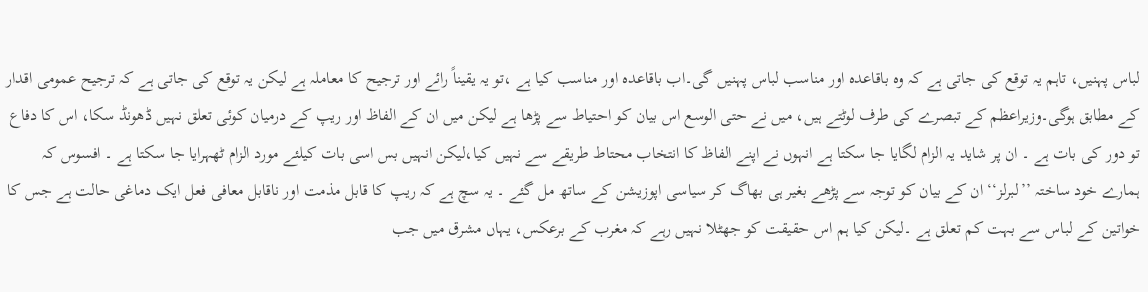لباس پہنیں، تاہم یہ توقع کی جاتی ہے کہ وہ باقاعدہ اور مناسب لباس پہنیں گی۔اب باقاعدہ اور مناسب کیا ہے ،تو یہ یقیناً رائے اور ترجیح کا معاملہ ہے لیکن یہ توقع کی جاتی ہے کہ ترجیح عمومی اقدار کے مطابق ہوگی۔وزیراعظم کے تبصرے کی طرف لوٹتے ہیں، میں نے حتی الوسع اس بیان کو احتیاط سے پڑھا ہے لیکن میں ان کے الفاظ اور ریپ کے درمیان کوئی تعلق نہیں ڈھونڈ سکا، اس کا دفاع تو دور کی بات ہے ۔ ان پر شاید یہ الزام لگایا جا سکتا ہے انہوں نے اپنے الفاظ کا انتخاب محتاط طریقے سے نہیں کیا،لیکن انہیں بس اسی بات کیلئے مورد الزام ٹھہرایا جا سکتا ہے ۔ افسوس کہ ہمارے خود ساختہ ’’لبرلز‘‘ ان کے بیان کو توجہ سے پڑھے بغیر ہی بھاگ کر سیاسی اپوزیشن کے ساتھ مل گئے ۔ یہ سچ ہے کہ ریپ کا قابل مذمت اور ناقابل معافی فعل ایک دماغی حالت ہے جس کا خواتین کے لباس سے بہت کم تعلق ہے ۔لیکن کیا ہم اس حقیقت کو جھٹلا نہیں رہے کہ مغرب کے برعکس، یہاں مشرق میں جب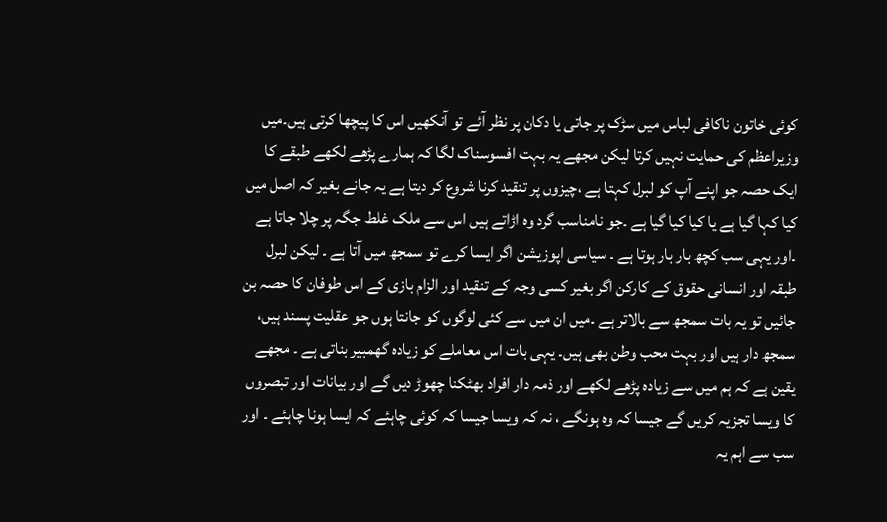کوئی خاتون ناکافی لباس میں سڑک پر جاتی یا دکان پر نظر آئے تو آنکھیں اس کا پیچھا کرتی ہیں۔میں وزیراعظم کی حمایت نہیں کرتا لیکن مجھے یہ بہت افسوسناک لگا کہ ہمارے پڑھے لکھے طبقے کا ایک حصہ جو اپنے آپ کو لبرل کہتا ہے ،چیزوں پر تنقید کرنا شروع کر دیتا ہے یہ جانے بغیر کہ اصل میں کیا کہا گیا ہے یا کیا کیا گیا ہے ۔جو نامناسب گرد وہ اڑاتے ہیں اس سے ملک غلط جگہ پر چلا جاتا ہے ۔اور یہی سب کچھ بار بار ہوتا ہے ۔ سیاسی اپوزیشن اگر ایسا کرے تو سمجھ میں آتا ہے ۔ لیکن لبرل طبقہ اور انسانی حقوق کے کارکن اگر بغیر کسی وجہ کے تنقید اور الزام بازی کے اس طوفان کا حصہ بن جائیں تو یہ بات سمجھ سے بالاتر ہے ۔میں ان میں سے کئی لوگوں کو جانتا ہوں جو عقلیت پسند ہیں، سمجھ دار ہیں اور بہت محب وطن بھی ہیں۔ یہی بات اس معاملے کو زیادہ گھمبیر بناتی ہے ۔ مجھے یقین ہے کہ ہم میں سے زیادہ پڑھے لکھے اور ذمہ دار افراد بھٹکنا چھوڑ دیں گے اور بیانات اور تبصروں کا ویسا تجزیہ کریں گے جیسا کہ وہ ہونگے ، نہ کہ ویسا جیسا کہ کوئی چاہئے کہ ایسا ہونا چاہئے ۔ اور سب سے اہم یہ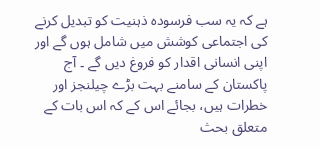ہے کہ یہ سب فرسودہ ذہنیت کو تبدیل کرنے کی اجتماعی کوشش میں شامل ہوں گے اور اپنی انسانی اقدار کو فروغ دیں گے ۔ آج پاکستان کے سامنے بہت بڑے چیلنجز اور خطرات ہیں، بجائے اس کے کہ اس بات کے متعلق بحث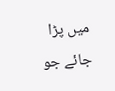میں پڑا جائے جو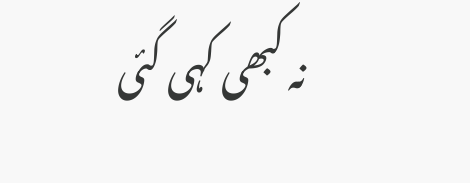نہ کبھی کہی گئی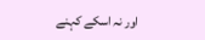اور نہ اسکے کہنے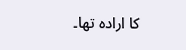کا ارادہ تھا۔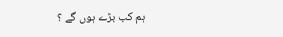ہم کب بڑے ہوں گے ؟